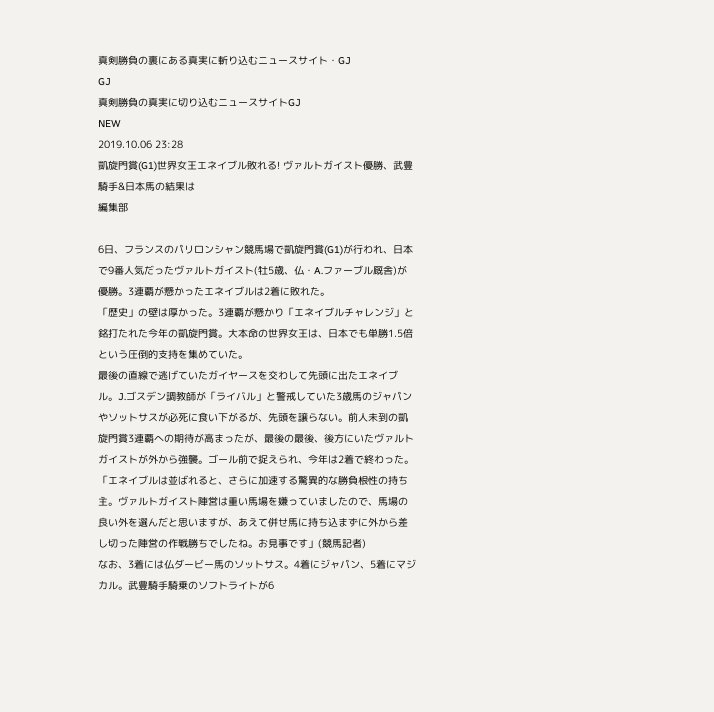真剣勝負の裏にある真実に斬り込むニュースサイト・GJ
GJ
真剣勝負の真実に切り込むニュースサイトGJ
NEW
2019.10.06 23:28
凱旋門賞(G1)世界女王エネイブル敗れる! ヴァルトガイスト優勝、武豊騎手&日本馬の結果は
編集部

6日、フランスのパリロンシャン競馬場で凱旋門賞(G1)が行われ、日本で9番人気だったヴァルトガイスト(牡5歳、仏・A.ファーブル厩舎)が優勝。3連覇が懸かったエネイブルは2着に敗れた。
「歴史」の壁は厚かった。3連覇が懸かり「エネイブルチャレンジ」と銘打たれた今年の凱旋門賞。大本命の世界女王は、日本でも単勝1.5倍という圧倒的支持を集めていた。
最後の直線で逃げていたガイヤースを交わして先頭に出たエネイブル。J.ゴスデン調教師が「ライバル」と警戒していた3歳馬のジャパンやソットサスが必死に食い下がるが、先頭を譲らない。前人未到の凱旋門賞3連覇への期待が高まったが、最後の最後、後方にいたヴァルトガイストが外から強襲。ゴール前で捉えられ、今年は2着で終わった。
「エネイブルは並ばれると、さらに加速する驚異的な勝負根性の持ち主。ヴァルトガイスト陣営は重い馬場を嫌っていましたので、馬場の良い外を選んだと思いますが、あえて併せ馬に持ち込まずに外から差し切った陣営の作戦勝ちでしたね。お見事です」(競馬記者)
なお、3着には仏ダービー馬のソットサス。4着にジャパン、5着にマジカル。武豊騎手騎乗のソフトライトが6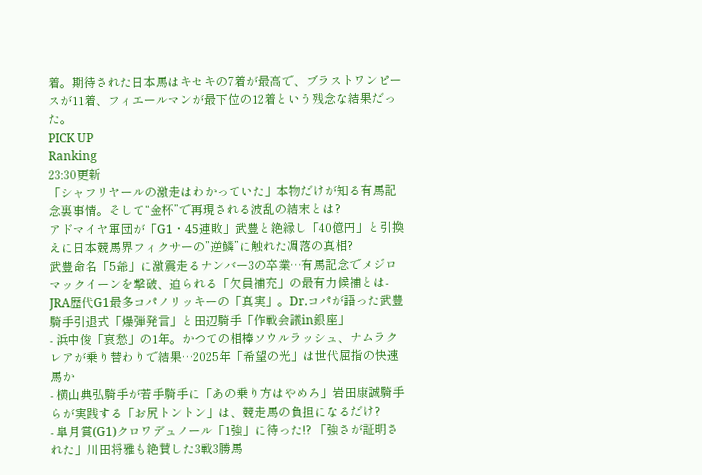着。期待された日本馬はキセキの7着が最高で、ブラストワンピースが11着、フィエールマンが最下位の12着という残念な結果だった。
PICK UP
Ranking
23:30更新
「シャフリヤールの激走はわかっていた」本物だけが知る有馬記念裏事情。そして“金杯”で再現される波乱の結末とは?
アドマイヤ軍団が「G1・45連敗」武豊と絶縁し「40億円」と引換えに日本競馬界フィクサーの”逆鱗”に触れた凋落の真相?
武豊命名「5爺」に激震走るナンバー3の卒業…有馬記念でメジロマックイーンを撃破、迫られる「欠員補充」の最有力候補とは- JRA歴代G1最多コパノリッキーの「真実」。Dr.コパが語った武豊騎手引退式「爆弾発言」と田辺騎手「作戦会議in銀座」
- 浜中俊「哀愁」の1年。かつての相棒ソウルラッシュ、ナムラクレアが乗り替わりで結果…2025年「希望の光」は世代屈指の快速馬か
- 横山典弘騎手が若手騎手に「あの乗り方はやめろ」岩田康誠騎手らが実践する「お尻トントン」は、競走馬の負担になるだけ?
- 皐月賞(G1)クロワデュノール「1強」に待った!? 「強さが証明された」川田将雅も絶賛した3戦3勝馬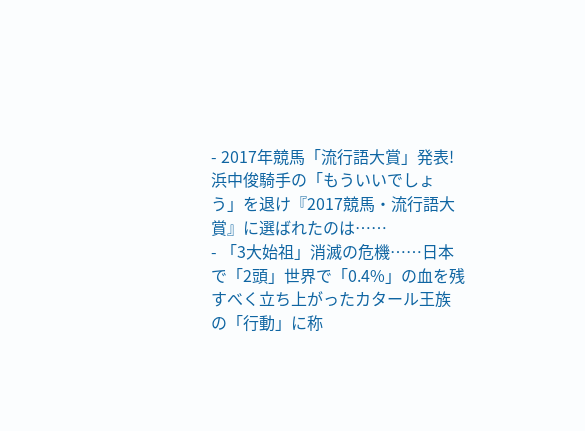- 2017年競馬「流行語大賞」発表! 浜中俊騎手の「もういいでしょう」を退け『2017競馬・流行語大賞』に選ばれたのは……
- 「3大始祖」消滅の危機……日本で「2頭」世界で「0.4%」の血を残すべく立ち上がったカタール王族の「行動」に称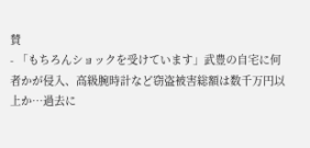賛
- 「もちろんショックを受けています」武豊の自宅に何者かが侵入、高級腕時計など窃盗被害総額は数千万円以上か…過去に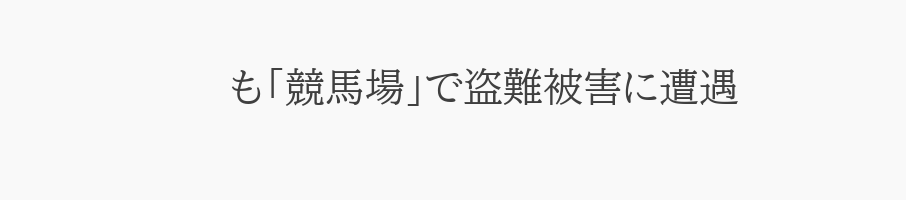も「競馬場」で盗難被害に遭遇